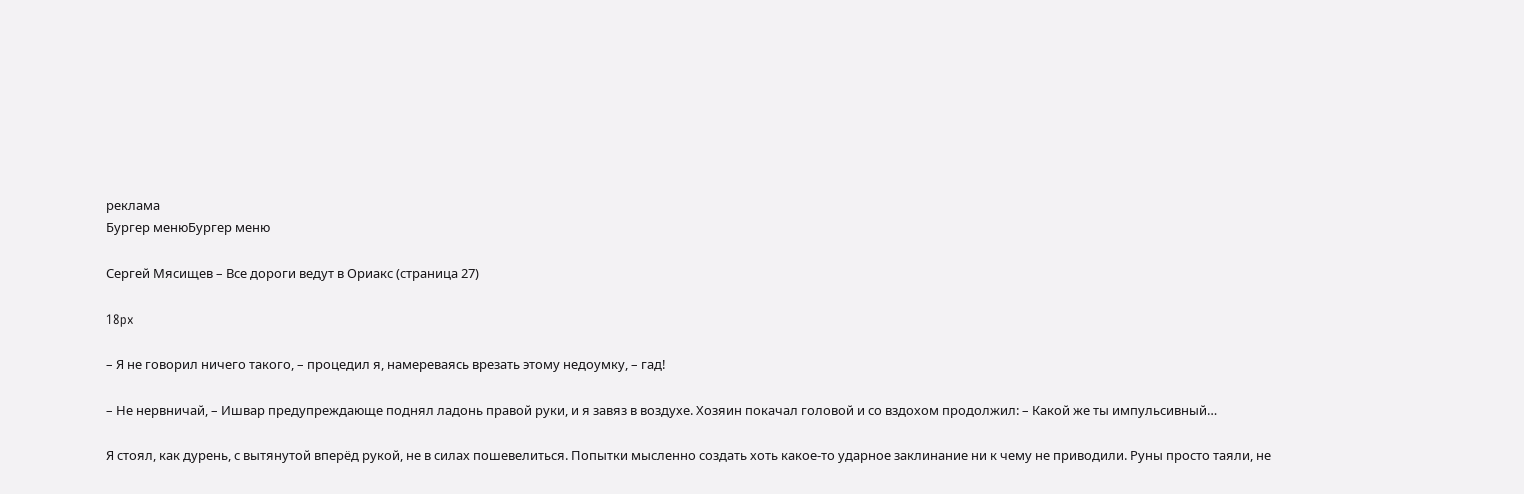реклама
Бургер менюБургер меню

Сергей Мясищев – Все дороги ведут в Ориакс (страница 27)

18px

– Я не говорил ничего такого, – процедил я, намереваясь врезать этому недоумку, – гад!

– Не нервничай, – Ишвар предупреждающе поднял ладонь правой руки, и я завяз в воздухе. Хозяин покачал головой и со вздохом продолжил: – Какой же ты импульсивный…

Я стоял, как дурень, с вытянутой вперёд рукой, не в силах пошевелиться. Попытки мысленно создать хоть какое-то ударное заклинание ни к чему не приводили. Руны просто таяли, не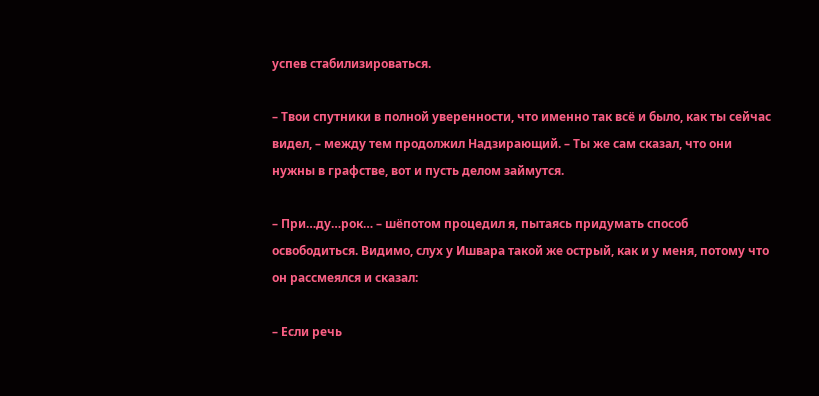успев стабилизироваться.

– Твои спутники в полной уверенности, что именно так всё и было, как ты сейчас видел, – между тем продолжил Надзирающий. – Ты же сам сказал, что они нужны в графстве, вот и пусть делом займутся.

– При…ду…рок… – шёпотом процедил я, пытаясь придумать способ освободиться. Видимо, слух у Ишвара такой же острый, как и у меня, потому что он рассмеялся и сказал:

– Если речь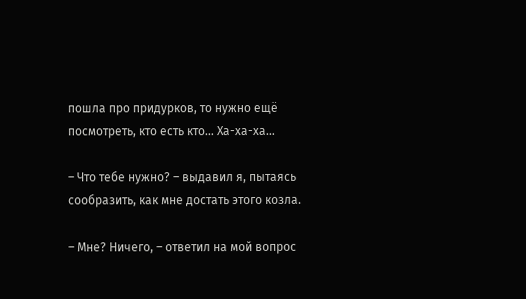пошла про придурков, то нужно ещё посмотреть, кто есть кто… Ха-ха-ха…

– Что тебе нужно? – выдавил я, пытаясь сообразить, как мне достать этого козла.

– Мне? Ничего, – ответил на мой вопрос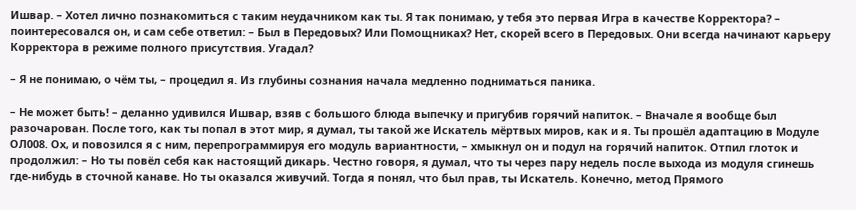Ишвар. – Хотел лично познакомиться с таким неудачником как ты. Я так понимаю, у тебя это первая Игра в качестве Корректора? – поинтересовался он, и сам себе ответил: – Был в Передовых? Или Помощниках? Нет, скорей всего в Передовых. Они всегда начинают карьеру Корректора в режиме полного присутствия. Угадал?

– Я не понимаю, о чём ты, – процедил я. Из глубины сознания начала медленно подниматься паника.

– Не может быть! – деланно удивился Ишвар, взяв с большого блюда выпечку и пригубив горячий напиток. – Вначале я вообще был разочарован. После того, как ты попал в этот мир, я думал, ты такой же Искатель мёртвых миров, как и я. Ты прошёл адаптацию в Модуле ОЛ008. Ох, и повозился я с ним, перепрограммируя его модуль вариантности, – хмыкнул он и подул на горячий напиток. Отпил глоток и продолжил: – Но ты повёл себя как настоящий дикарь. Честно говоря, я думал, что ты через пару недель после выхода из модуля сгинешь где-нибудь в сточной канаве. Но ты оказался живучий. Тогда я понял, что был прав, ты Искатель. Конечно, метод Прямого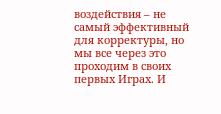воздействия – не самый эффективный для корректуры, но мы все через это проходим в своих первых Играх. И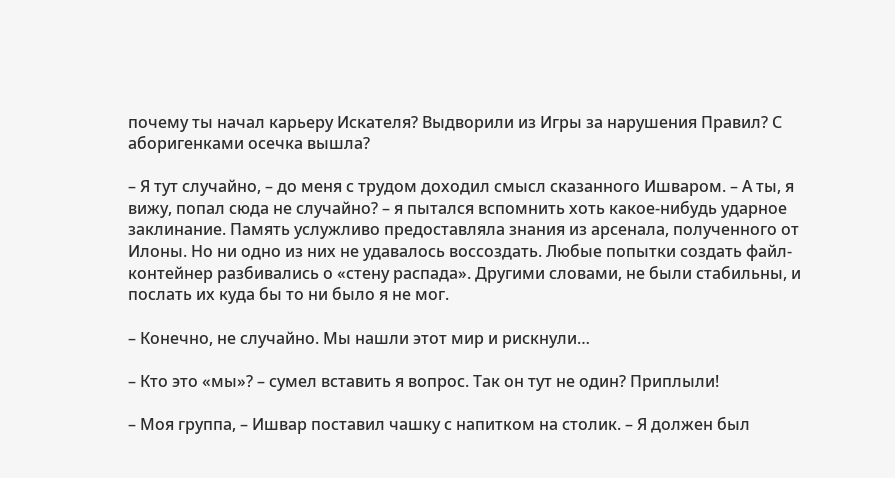почему ты начал карьеру Искателя? Выдворили из Игры за нарушения Правил? С аборигенками осечка вышла?

– Я тут случайно, – до меня с трудом доходил смысл сказанного Ишваром. – А ты, я вижу, попал сюда не случайно? – я пытался вспомнить хоть какое-нибудь ударное заклинание. Память услужливо предоставляла знания из арсенала, полученного от Илоны. Но ни одно из них не удавалось воссоздать. Любые попытки создать файл-контейнер разбивались о «стену распада». Другими словами, не были стабильны, и послать их куда бы то ни было я не мог.

– Конечно, не случайно. Мы нашли этот мир и рискнули…

– Кто это «мы»? – сумел вставить я вопрос. Так он тут не один? Приплыли!

– Моя группа, – Ишвар поставил чашку с напитком на столик. – Я должен был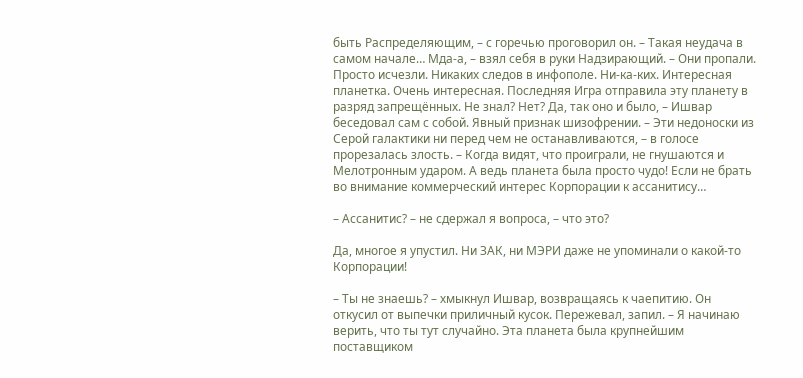быть Распределяющим, – с горечью проговорил он. – Такая неудача в самом начале… Мда-а, – взял себя в руки Надзирающий. – Они пропали. Просто исчезли. Никаких следов в инфополе. Ни-ка-ких. Интересная планетка. Очень интересная. Последняя Игра отправила эту планету в разряд запрещённых. Не знал? Нет? Да, так оно и было, – Ишвар беседовал сам с собой. Явный признак шизофрении. – Эти недоноски из Серой галактики ни перед чем не останавливаются, – в голосе прорезалась злость. – Когда видят, что проиграли, не гнушаются и Мелотронным ударом. А ведь планета была просто чудо! Если не брать во внимание коммерческий интерес Корпорации к ассанитису…

– Ассанитис? – не сдержал я вопроса, – что это?

Да, многое я упустил. Ни ЗАК, ни МЭРИ даже не упоминали о какой-то Корпорации!

– Ты не знаешь? – хмыкнул Ишвар, возвращаясь к чаепитию. Он откусил от выпечки приличный кусок. Пережевал, запил. – Я начинаю верить, что ты тут случайно. Эта планета была крупнейшим поставщиком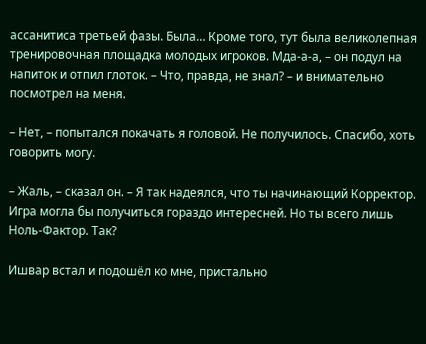ассанитиса третьей фазы. Была… Кроме того, тут была великолепная тренировочная площадка молодых игроков. Мда-а-а, – он подул на напиток и отпил глоток. – Что, правда, не знал? – и внимательно посмотрел на меня.

– Нет, – попытался покачать я головой. Не получилось. Спасибо, хоть говорить могу.

– Жаль, – сказал он. – Я так надеялся, что ты начинающий Корректор. Игра могла бы получиться гораздо интересней. Но ты всего лишь Ноль-Фактор. Так?

Ишвар встал и подошёл ко мне, пристально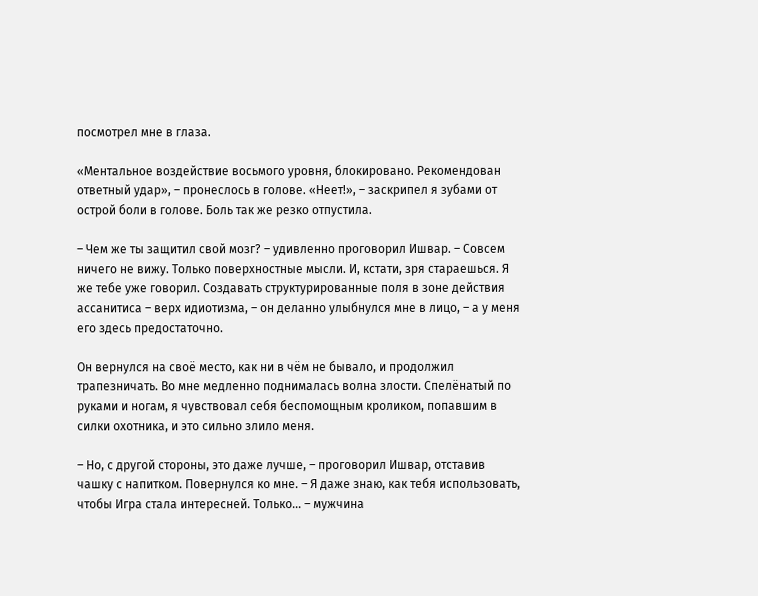посмотрел мне в глаза.

«Ментальное воздействие восьмого уровня, блокировано. Рекомендован ответный удар», – пронеслось в голове. «Неет!», – заскрипел я зубами от острой боли в голове. Боль так же резко отпустила.

– Чем же ты защитил свой мозг? – удивленно проговорил Ишвар. – Совсем ничего не вижу. Только поверхностные мысли. И, кстати, зря стараешься. Я же тебе уже говорил. Создавать структурированные поля в зоне действия ассанитиса – верх идиотизма, – он деланно улыбнулся мне в лицо, – а у меня его здесь предостаточно.

Он вернулся на своё место, как ни в чём не бывало, и продолжил трапезничать. Во мне медленно поднималась волна злости. Спелёнатый по руками и ногам, я чувствовал себя беспомощным кроликом, попавшим в силки охотника, и это сильно злило меня.

– Но, с другой стороны, это даже лучше, – проговорил Ишвар, отставив чашку с напитком. Повернулся ко мне. – Я даже знаю, как тебя использовать, чтобы Игра стала интересней. Только… – мужчина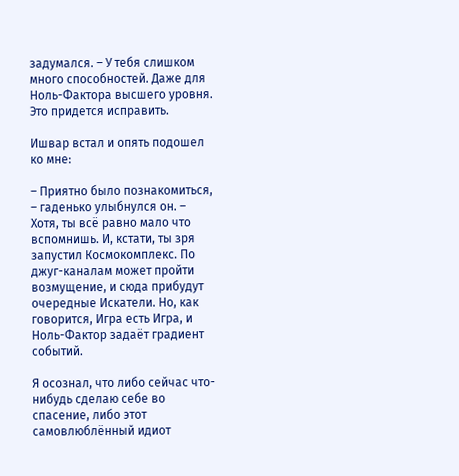задумался. – У тебя слишком много способностей. Даже для Ноль-Фактора высшего уровня. Это придется исправить.

Ишвар встал и опять подошел ко мне:

– Приятно было познакомиться, – гаденько улыбнулся он. – Хотя, ты всё равно мало что вспомнишь. И, кстати, ты зря запустил Космокомплекс. По джуг-каналам может пройти возмущение, и сюда прибудут очередные Искатели. Но, как говорится, Игра есть Игра, и Ноль-Фактор задаёт градиент событий.

Я осознал, что либо сейчас что-нибудь сделаю себе во спасение, либо этот самовлюблённый идиот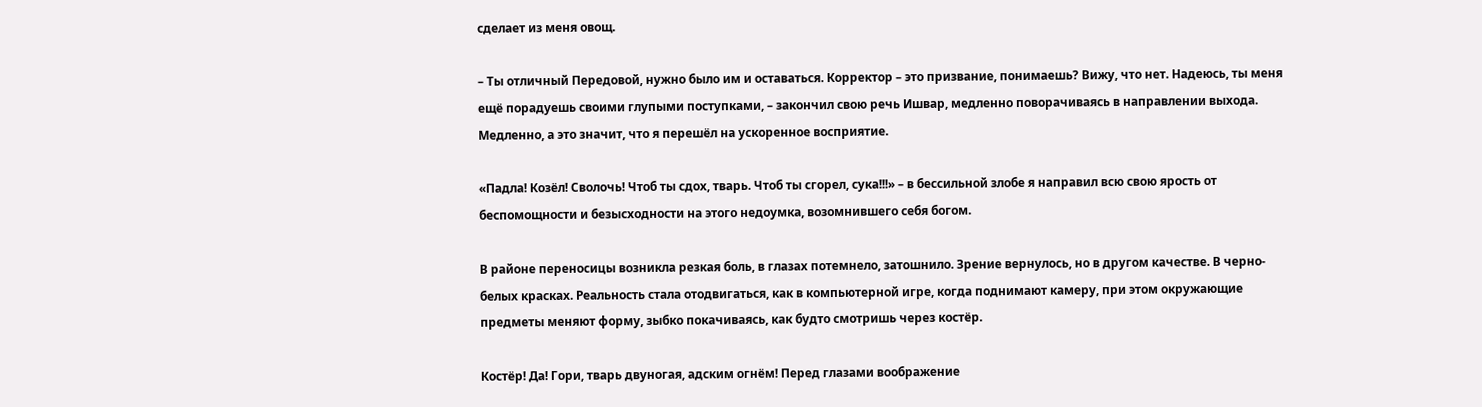сделает из меня овощ.

– Ты отличный Передовой, нужно было им и оставаться. Корректор – это призвание, понимаешь? Вижу, что нет. Надеюсь, ты меня ещё порадуешь своими глупыми поступками, – закончил свою речь Ишвар, медленно поворачиваясь в направлении выхода. Медленно, а это значит, что я перешёл на ускоренное восприятие.

«Падла! Козёл! Сволочь! Чтоб ты сдох, тварь. Чтоб ты сгорел, сука!!!» – в бессильной злобе я направил всю свою ярость от беспомощности и безысходности на этого недоумка, возомнившего себя богом.

В районе переносицы возникла резкая боль, в глазах потемнело, затошнило. Зрение вернулось, но в другом качестве. В черно-белых красках. Реальность стала отодвигаться, как в компьютерной игре, когда поднимают камеру, при этом окружающие предметы меняют форму, зыбко покачиваясь, как будто смотришь через костёр.

Костёр! Да! Гори, тварь двуногая, адским огнём! Перед глазами воображение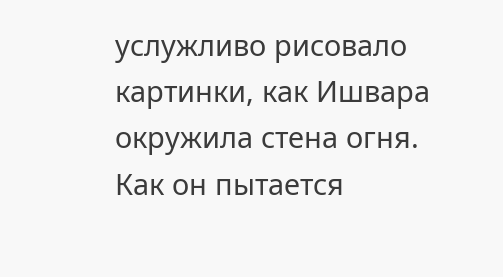услужливо рисовало картинки, как Ишвара окружила стена огня. Как он пытается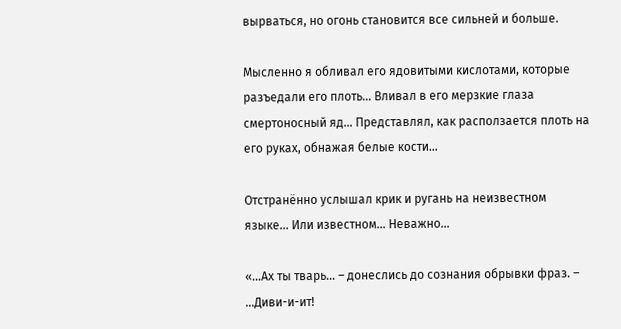вырваться, но огонь становится все сильней и больше.

Мысленно я обливал его ядовитыми кислотами, которые разъедали его плоть… Вливал в его мерзкие глаза смертоносный яд… Представлял, как расползается плоть на его руках, обнажая белые кости…

Отстранённо услышал крик и ругань на неизвестном языке… Или известном… Неважно…

«…Ах ты тварь… – донеслись до сознания обрывки фраз. – …Диви-и-ит!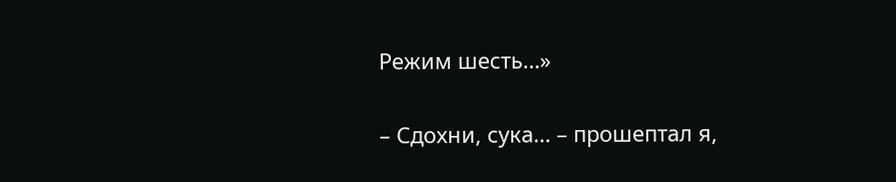Режим шесть…»

– Сдохни, сука… – прошептал я,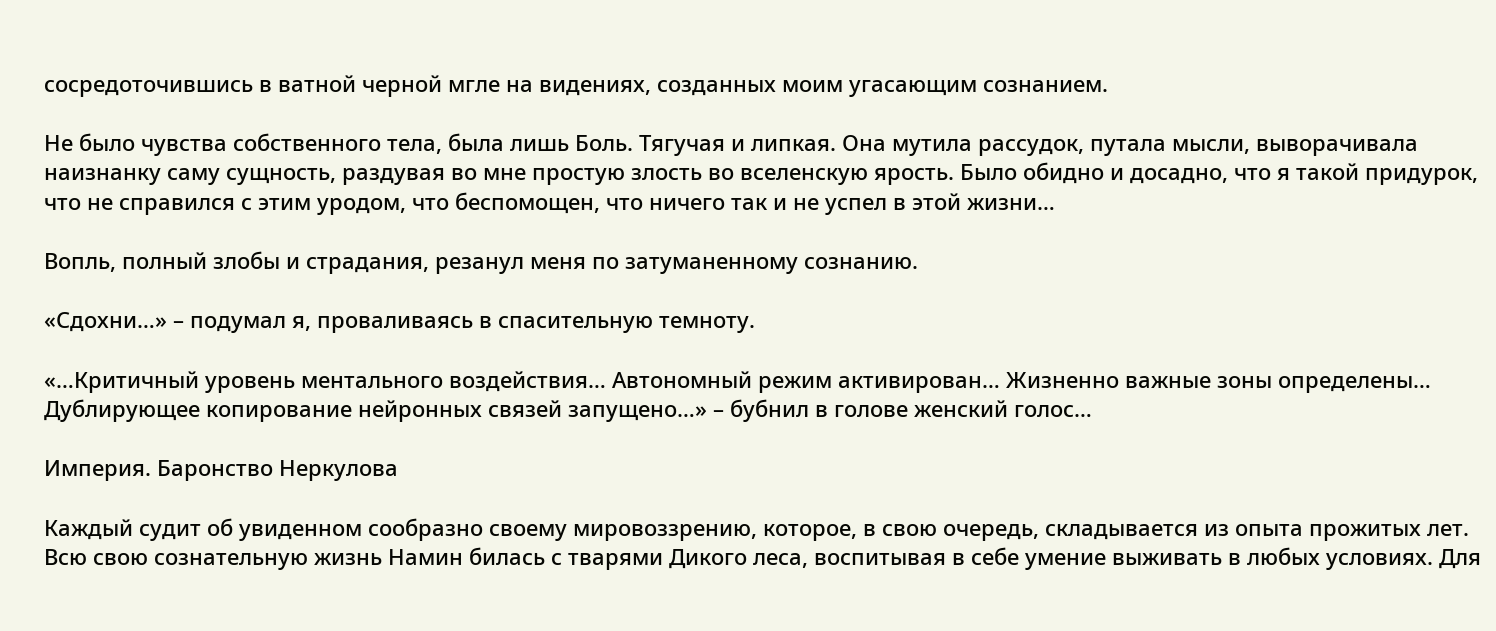сосредоточившись в ватной черной мгле на видениях, созданных моим угасающим сознанием.

Не было чувства собственного тела, была лишь Боль. Тягучая и липкая. Она мутила рассудок, путала мысли, выворачивала наизнанку саму сущность, раздувая во мне простую злость во вселенскую ярость. Было обидно и досадно, что я такой придурок, что не справился с этим уродом, что беспомощен, что ничего так и не успел в этой жизни…

Вопль, полный злобы и страдания, резанул меня по затуманенному сознанию.

«Сдохни…» – подумал я, проваливаясь в спасительную темноту.

«…Критичный уровень ментального воздействия… Автономный режим активирован… Жизненно важные зоны определены… Дублирующее копирование нейронных связей запущено…» – бубнил в голове женский голос…

Империя. Баронство Неркулова

Каждый судит об увиденном сообразно своему мировоззрению, которое, в свою очередь, складывается из опыта прожитых лет. Всю свою сознательную жизнь Намин билась с тварями Дикого леса, воспитывая в себе умение выживать в любых условиях. Для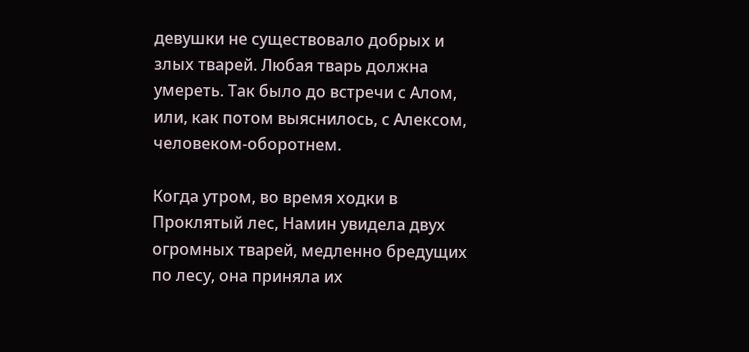девушки не существовало добрых и злых тварей. Любая тварь должна умереть. Так было до встречи с Алом, или, как потом выяснилось, с Алексом, человеком-оборотнем.

Когда утром, во время ходки в Проклятый лес, Намин увидела двух огромных тварей, медленно бредущих по лесу, она приняла их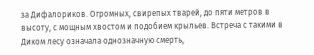за Дифалориков. Огромных, свирепых тварей, до пяти метров в высоту, с мощным хвостом и подобием крыльев. Встреча с такими в Диком лесу означала однозначную смерть,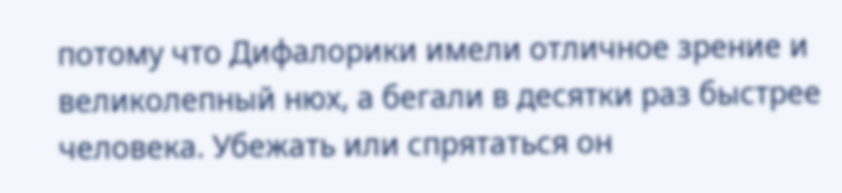потому что Дифалорики имели отличное зрение и великолепный нюх, а бегали в десятки раз быстрее человека. Убежать или спрятаться он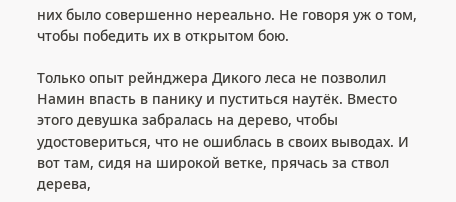них было совершенно нереально. Не говоря уж о том, чтобы победить их в открытом бою.

Только опыт рейнджера Дикого леса не позволил Намин впасть в панику и пуститься наутёк. Вместо этого девушка забралась на дерево, чтобы удостовериться, что не ошиблась в своих выводах. И вот там, сидя на широкой ветке, прячась за ствол дерева,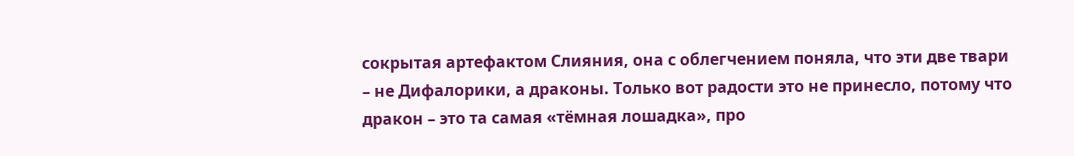сокрытая артефактом Слияния, она с облегчением поняла, что эти две твари – не Дифалорики, а драконы. Только вот радости это не принесло, потому что дракон – это та самая «тёмная лошадка», про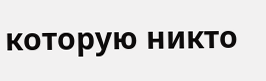которую никто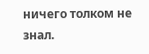ничего толком не знал.